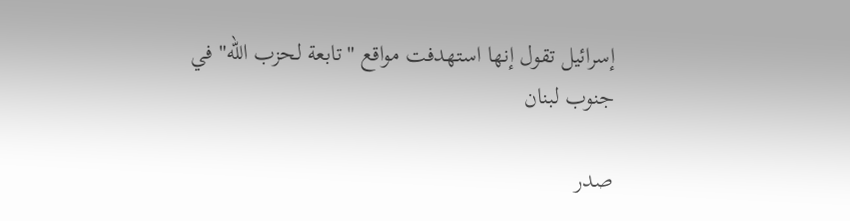إسرائيل تقول إنها استهدفت مواقع "تابعة لحزب الله" في جنوب لبنان

صدر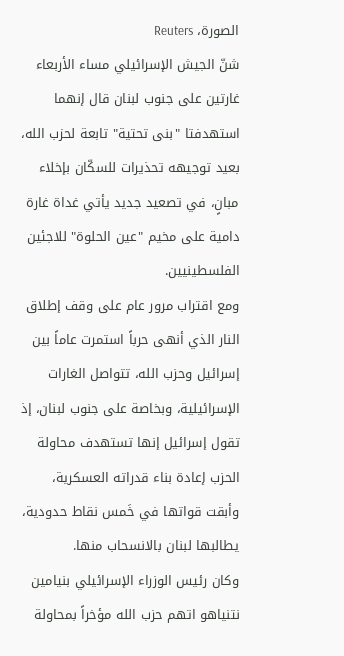الصورة، Reuters
شنّ الجيش الإسرائيلي مساء الأربعاء غارتين على جنوب لبنان قال إنهما استهدفتا "بنى تحتية" تابعة لحزب الله، بعيد توجيهه تحذيرات للسكّان بإخلاء مبانٍ، في تصعيد جديد يأتي غداة غارة دامية على مخيم "عين الحلوة" للاجئين الفلسطينيين.
ومع اقتراب مرور عام على وقف إطلاق النار الذي أنهى حرباً استمرت عاماً بين إسرائيل وحزب الله، تتواصل الغارات الإسرائيلية، وبخاصة على جنوب لبنان، إذ تقول إسرائيل إنها تستهدف محاولة الحزب إعادة بناء قدراته العسكرية، وأبقت قواتها في خَمس نقاط حدودية، يطالبها لبنان بالانسحاب منها.
وكان رئيس الوزراء الإسرائيلي بنيامين نتنياهو اتهم حزب الله مؤخراً بمحاولة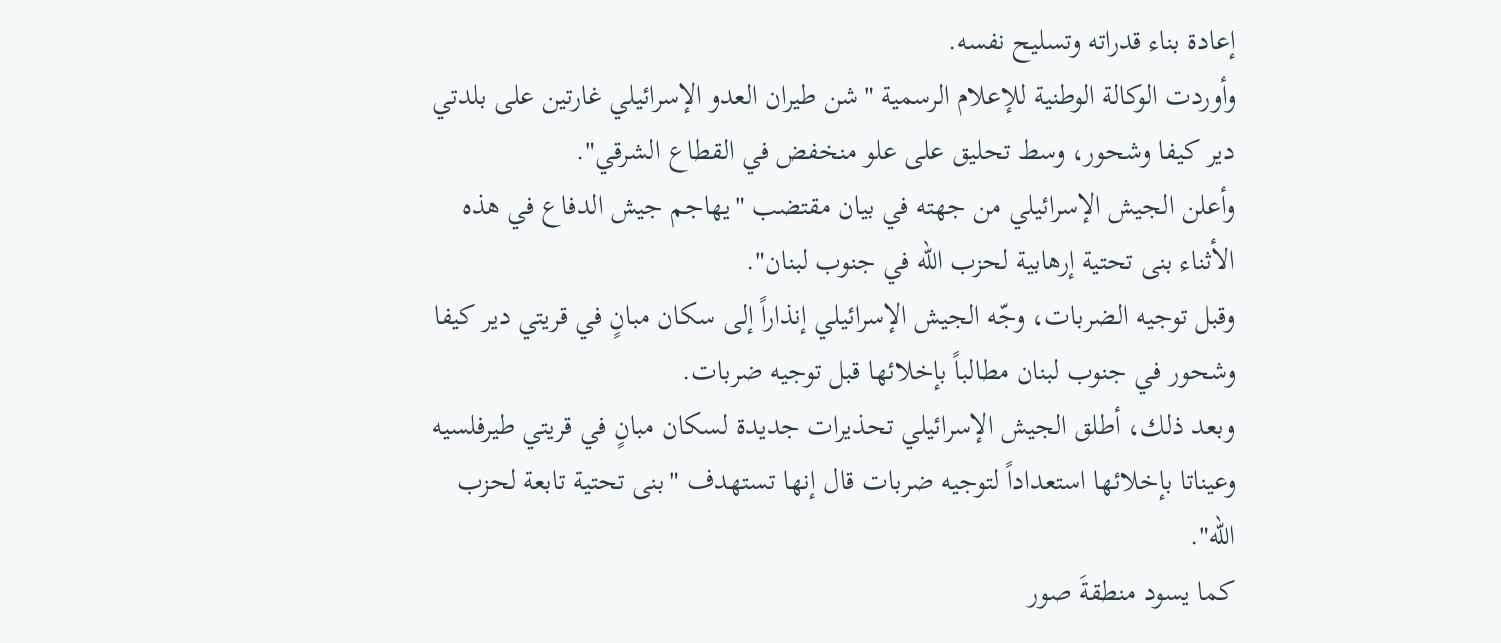إعادة بناء قدراته وتسليح نفسه.
وأوردت الوكالة الوطنية للإعلام الرسمية "شن طيران العدو الإسرائيلي غارتين على بلدتي دير كيفا وشحور، وسط تحليق على علو منخفض في القطاع الشرقي".
وأعلن الجيش الإسرائيلي من جهته في بيان مقتضب "يهاجم جيش الدفاع في هذه الأثناء بنى تحتية إرهابية لحزب الله في جنوب لبنان".
وقبل توجيه الضربات، وجّه الجيش الإسرائيلي إنذاراً إلى سكان مبانٍ في قريتي دير كيفا وشحور في جنوب لبنان مطالباً بإخلائها قبل توجيه ضربات.
وبعد ذلك، أطلق الجيش الإسرائيلي تحذيرات جديدة لسكان مبانٍ في قريتي طيرفلسيه وعيناتا بإخلائها استعداداً لتوجيه ضربات قال إنها تستهدف "بنى تحتية تابعة لحزب الله".
كما يسود منطقةَ صور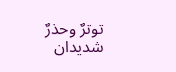توترٌ وحذرٌ شديدان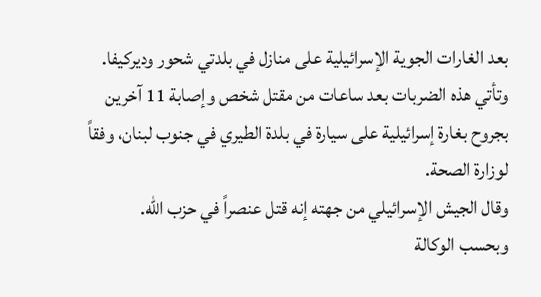بعد الغارات الجوية الإسرائيلية على منازل في بلدتي شحور وديركيفا.
وتأتي هذه الضربات بعد ساعات من مقتل شخص وإصابة 11 آخرين بجروح بغارة إسرائيلية على سيارة في بلدة الطيري في جنوب لبنان، وفقاً لوزارة الصحة.
وقال الجيش الإسرائيلي من جهته إنه قتل عنصراً في حزب الله.
وبحسب الوكالة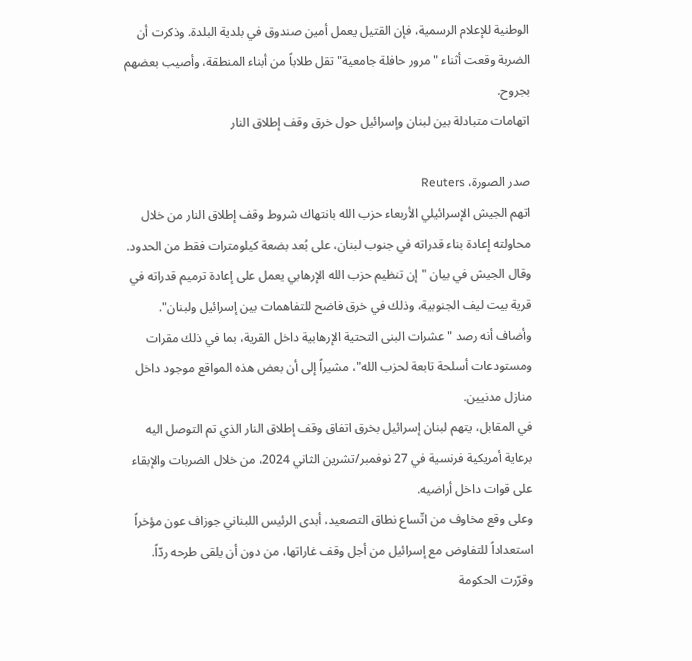الوطنية للإعلام الرسمية، فإن القتيل يعمل أمين صندوق في بلدية البلدة. وذكرت أن الضربة وقعت أثناء "مرور حافلة جامعية" تقل طلاباً من أبناء المنطقة، وأصيب بعضهم بجروح.
اتهامات متبادلة بين لبنان وإسرائيل حول خرق وقف إطلاق النار

صدر الصورة، Reuters
اتهم الجيش الإسرائيلي الأربعاء حزب الله بانتهاك شروط وقف إطلاق النار من خلال محاولته إعادة بناء قدراته في جنوب لبنان، على بُعد بضعة كيلومترات فقط من الحدود.
وقال الجيش في بيان "إن تنظيم حزب الله الإرهابي يعمل على إعادة ترميم قدراته في قرية بيت ليف الجنوبية، وذلك في خرق فاضح للتفاهمات بين إسرائيل ولبنان".
وأضاف أنه رصد "عشرات البنى التحتية الإرهابية داخل القرية، بما في ذلك مقرات ومستودعات أسلحة تابعة لحزب الله"، مشيراً إلى أن بعض هذه المواقع موجود داخل منازل مدنيين.
في المقابل، يتهم لبنان إسرائيل بخرق اتفاق وقف إطلاق النار الذي تم التوصل اليه برعاية أمريكية فرنسية في 27 نوفمبر/تشرين الثاني 2024، من خلال الضربات والإبقاء على قوات داخل أراضيه.
وعلى وقع مخاوف من اتّساع نطاق التصعيد، أبدى الرئيس اللبناني جوزاف عون مؤخراً استعداداً للتفاوض مع إسرائيل من أجل وقف غاراتها، من دون أن يلقى طرحه ردّاً.
وقرّرت الحكومة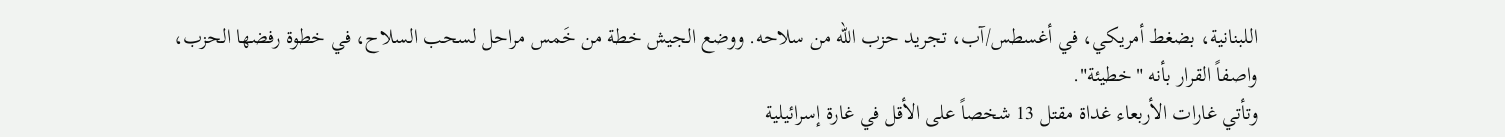اللبنانية، بضغط أمريكي، في أغسطس/آب، تجريد حزب الله من سلاحه. ووضع الجيش خطة من خَمس مراحل لسحب السلاح، في خطوة رفضها الحزب، واصفاً القرار بأنه "خطيئة".
وتأتي غارات الأربعاء غداة مقتل 13 شخصاً على الأقل في غارة إسرائيلية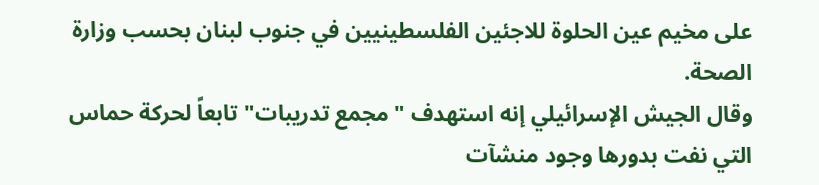على مخيم عين الحلوة للاجئين الفلسطينيين في جنوب لبنان بحسب وزارة الصحة.
وقال الجيش الإسرائيلي إنه استهدف "مجمع تدريبات" تابعاً لحركة حماس التي نفت بدورها وجود منشآت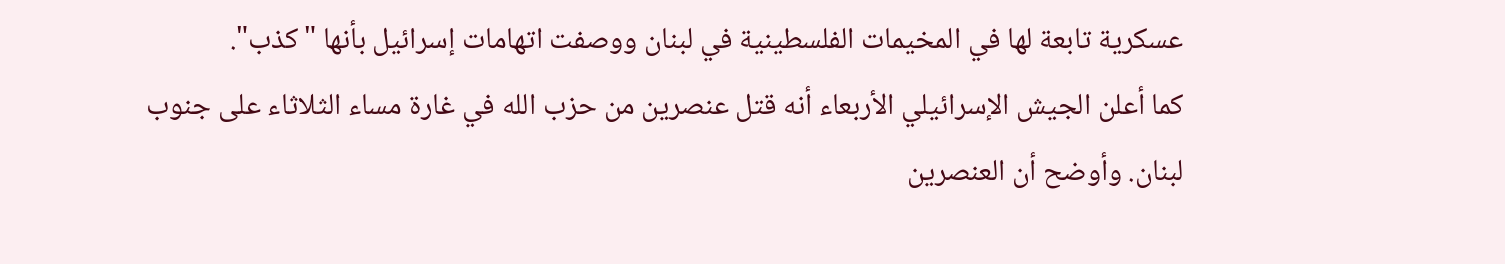عسكرية تابعة لها في المخيمات الفلسطينية في لبنان ووصفت اتهامات إسرائيل بأنها "كذب".
كما أعلن الجيش الإسرائيلي الأربعاء أنه قتل عنصرين من حزب الله في غارة مساء الثلاثاء على جنوب لبنان. وأوضح أن العنصرين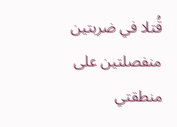قُتلا في ضربتين منفصلتين على منطقتي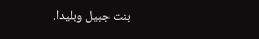بنت جبيل وبليدا.